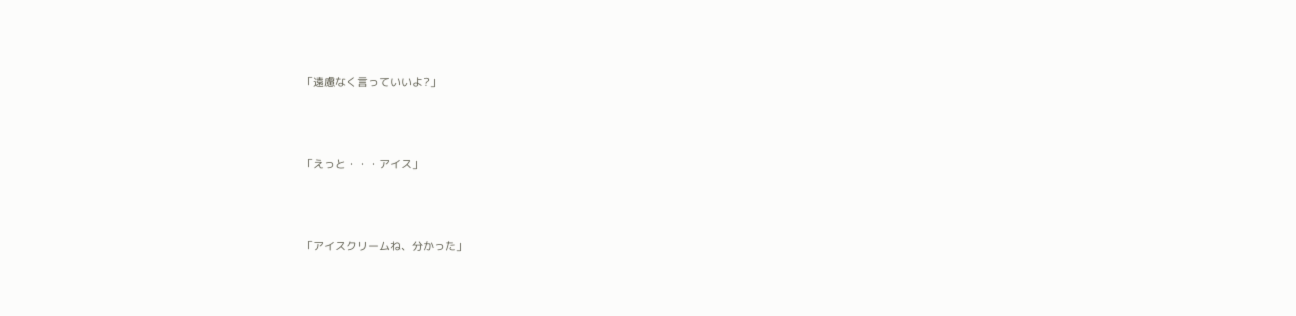「遠慮なく言っていいよ?」



「えっと・・・アイス」



「アイスクリームね、分かった」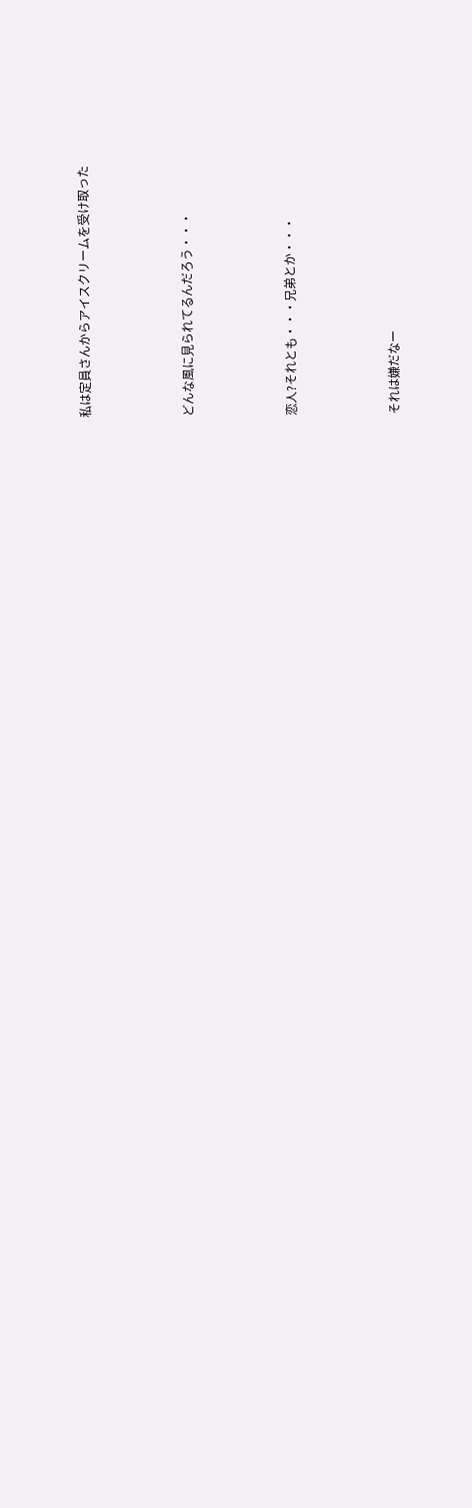私は定員さんからアイスクリームを受け取った



どんな風に見られてるんだろう・・・



恋人?それとも・・・兄弟とか・・・



それは嫌だなー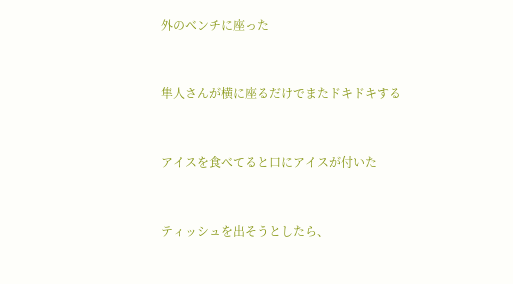外のベンチに座った



隼人さんが横に座るだけでまたドキドキする



アイスを食べてると口にアイスが付いた



ティッシュを出そうとしたら、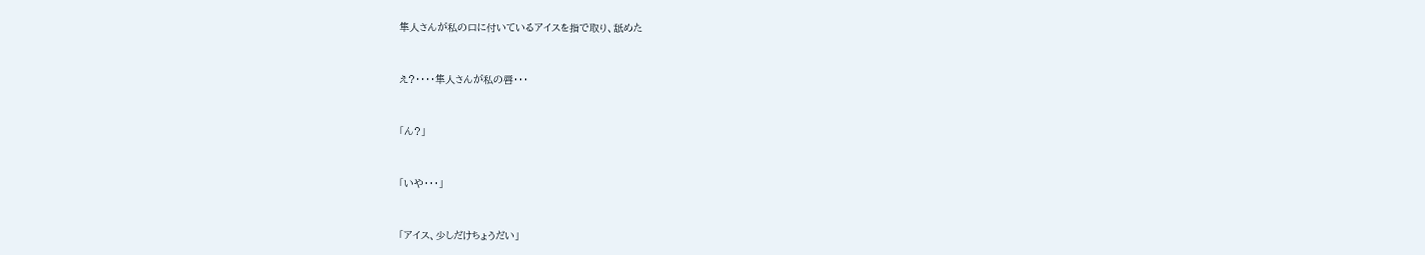隼人さんが私の口に付いているアイスを指で取り、舐めた



え?・・・・隼人さんが私の唇・・・



「ん?」



「いや・・・」



「アイス、少しだけちょうだい」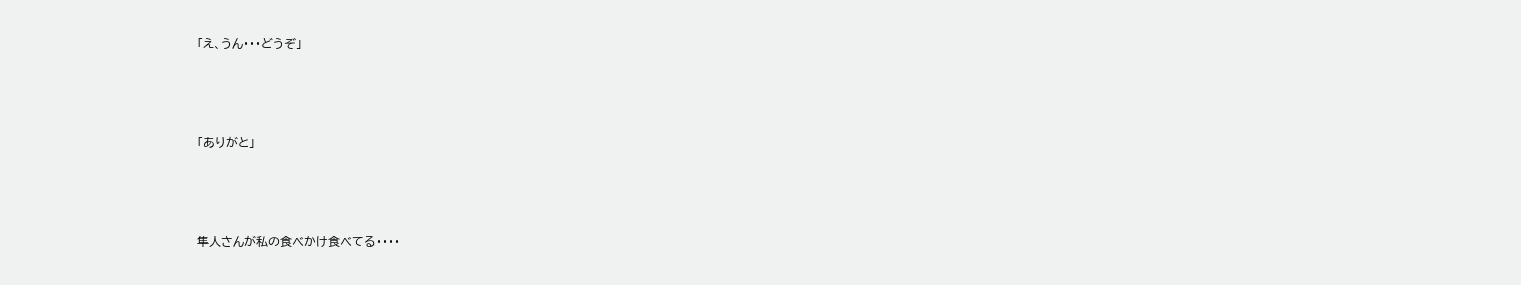「え、うん・・・どうぞ」



「ありがと」



隼人さんが私の食べかけ食べてる・・・・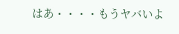はあ・・・・もうヤバいよ